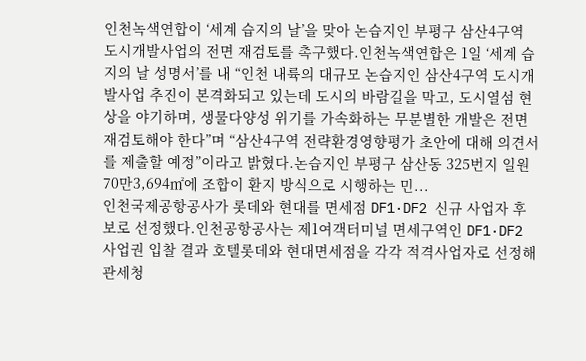인천녹색연합이 ‘세계 습지의 날’을 맞아 논습지인 부평구 삼산4구역 도시개발사업의 전면 재검토를 촉구했다.인천녹색연합은 1일 ‘세계 습지의 날 성명서’를 내 “인천 내륙의 대규모 논습지인 삼산4구역 도시개발사업 추진이 본격화되고 있는데 도시의 바람길을 막고, 도시열섬 현상을 야기하며, 생물다양성 위기를 가속화하는 무분별한 개발은 전면 재검토해야 한다”며 “삼산4구역 전략환경영향평가 초안에 대해 의견서를 제출할 예정”이라고 밝혔다.논습지인 부평구 삼산동 325번지 일원 70만3,694㎡에 조합이 환지 방식으로 시행하는 민...
인천국제공항공사가 롯데와 현대를 면세점 DF1·DF2 신규 사업자 후보로 선정했다.인천공항공사는 제1여객터미널 면세구역인 DF1·DF2 사업권 입찰 결과 호텔롯데와 현대면세점을 각각 적격사업자로 선정해 관세청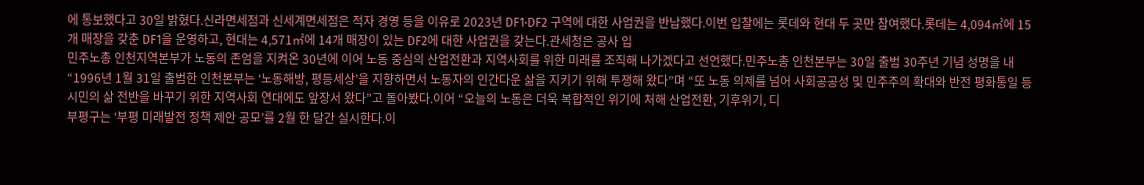에 통보했다고 30일 밝혔다.신라면세점과 신세계면세점은 적자 경영 등을 이유로 2023년 DF1·DF2 구역에 대한 사업권을 반납했다.이번 입찰에는 롯데와 현대 두 곳만 참여했다.롯데는 4,094㎡에 15개 매장을 갖춘 DF1을 운영하고, 현대는 4,571㎡에 14개 매장이 있는 DF2에 대한 사업권을 갖는다.관세청은 공사 입
민주노총 인천지역본부가 노동의 존엄을 지켜온 30년에 이어 노동 중심의 산업전환과 지역사회를 위한 미래를 조직해 나가겠다고 선언했다.민주노총 인천본부는 30일 출범 30주년 기념 성명을 내 “1996년 1월 31일 출범한 인천본부는 ‘노동해방, 평등세상’을 지향하면서 노동자의 인간다운 삶을 지키기 위해 투쟁해 왔다”며 “또 노동 의제를 넘어 사회공공성 및 민주주의 확대와 반전 평화통일 등 시민의 삶 전반을 바꾸기 위한 지역사회 연대에도 앞장서 왔다”고 돌아봤다.이어 “오늘의 노동은 더욱 복합적인 위기에 처해 산업전환, 기후위기, 디
부평구는 ‘부평 미래발전 정책 제안 공모’를 2월 한 달간 실시한다.이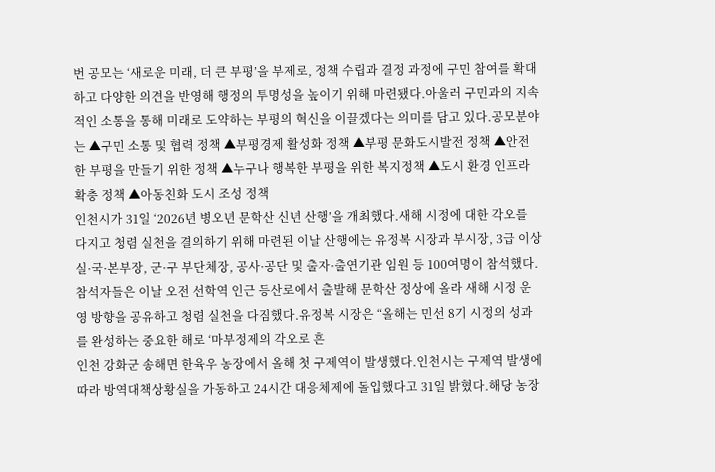번 공모는 ‘새로운 미래, 더 큰 부평’을 부제로, 정책 수립과 결정 과정에 구민 참여를 확대하고 다양한 의견을 반영해 행정의 투명성을 높이기 위해 마련됐다.아울러 구민과의 지속적인 소통을 통해 미래로 도약하는 부평의 혁신을 이끌겠다는 의미를 담고 있다.공모분야는 ▲구민 소통 및 협력 정책 ▲부평경제 활성화 정책 ▲부평 문화도시발전 정책 ▲안전한 부평을 만들기 위한 정책 ▲누구나 행복한 부평을 위한 복지정책 ▲도시 환경 인프라 확충 정책 ▲아동친화 도시 조성 정책
인천시가 31일 ‘2026년 병오년 문학산 신년 산행’을 개최했다.새해 시정에 대한 각오를 다지고 청렴 실천을 결의하기 위해 마련된 이날 산행에는 유정복 시장과 부시장, 3급 이상 실·국·본부장, 군·구 부단체장, 공사·공단 및 출자·출연기관 임원 등 100여명이 참석했다.참석자들은 이날 오전 선학역 인근 등산로에서 출발해 문학산 정상에 올라 새해 시정 운영 방향을 공유하고 청렴 실천을 다짐했다.유정복 시장은 “올해는 민선 8기 시정의 성과를 완성하는 중요한 해로 ‘마부정제의 각오로 흔
인천 강화군 송해면 한육우 농장에서 올해 첫 구제역이 발생했다.인천시는 구제역 발생에 따라 방역대책상황실을 가동하고 24시간 대응체제에 돌입했다고 31일 밝혔다.해당 농장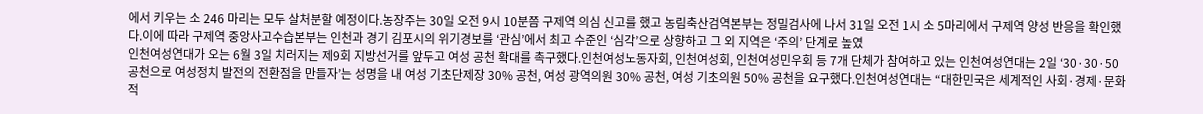에서 키우는 소 246 마리는 모두 살처분할 예정이다.농장주는 30일 오전 9시 10분쯤 구제역 의심 신고를 했고 농림축산검역본부는 정밀검사에 나서 31일 오전 1시 소 5마리에서 구제역 양성 반응을 확인했다.이에 따라 구제역 중앙사고수습본부는 인천과 경기 김포시의 위기경보를 ‘관심’에서 최고 수준인 ‘심각’으로 상향하고 그 외 지역은 ‘주의’ 단계로 높였
인천여성연대가 오는 6월 3일 치러지는 제9회 지방선거를 앞두고 여성 공천 확대를 촉구했다.인천여성노동자회, 인천여성회, 인천여성민우회 등 7개 단체가 참여하고 있는 인천여성연대는 2일 ‘30·30·50 공천으로 여성정치 발전의 전환점을 만들자’는 성명을 내 여성 기초단제장 30% 공천, 여성 광역의원 30% 공천, 여성 기초의원 50% 공천을 요구했다.인천여성연대는 “대한민국은 세계적인 사회·경제·문화적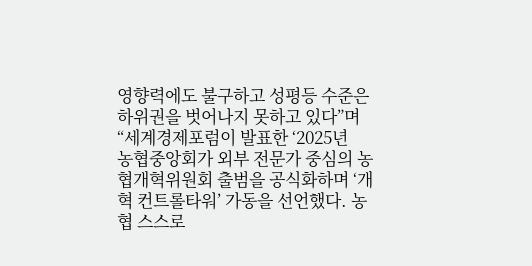영향력에도 불구하고 성평등 수준은 하위권을 벗어나지 못하고 있다”며 “세계경제포럼이 발표한 ‘2025년
농협중앙회가 외부 전문가 중심의 농협개혁위원회 출범을 공식화하며 ‘개혁 컨트롤타워’ 가동을 선언했다. 농협 스스로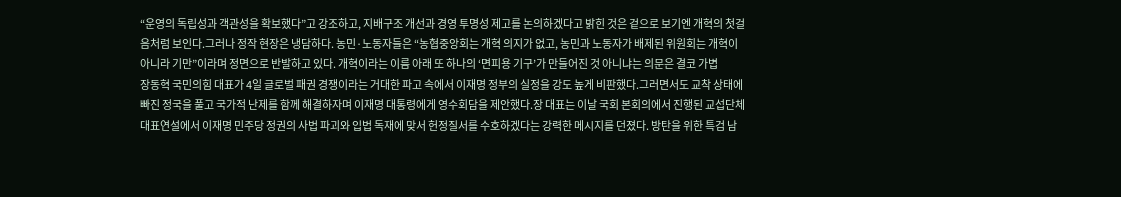“운영의 독립성과 객관성을 확보했다”고 강조하고, 지배구조 개선과 경영 투명성 제고를 논의하겠다고 밝힌 것은 겉으로 보기엔 개혁의 첫걸음처럼 보인다.그러나 정작 현장은 냉담하다. 농민·노동자들은 “농협중앙회는 개혁 의지가 없고, 농민과 노동자가 배제된 위원회는 개혁이 아니라 기만”이라며 정면으로 반발하고 있다. 개혁이라는 이름 아래 또 하나의 ‘면피용 기구’가 만들어진 것 아니냐는 의문은 결코 가볍
장동혁 국민의힘 대표가 4일 글로벌 패권 경쟁이라는 거대한 파고 속에서 이재명 정부의 실정을 강도 높게 비판했다.그러면서도 교착 상태에 빠진 정국을 풀고 국가적 난제를 함께 해결하자며 이재명 대통령에게 영수회담을 제안했다.장 대표는 이날 국회 본회의에서 진행된 교섭단체 대표연설에서 이재명 민주당 정권의 사법 파괴와 입법 독재에 맞서 헌정질서를 수호하겠다는 강력한 메시지를 던졌다. 방탄을 위한 특검 남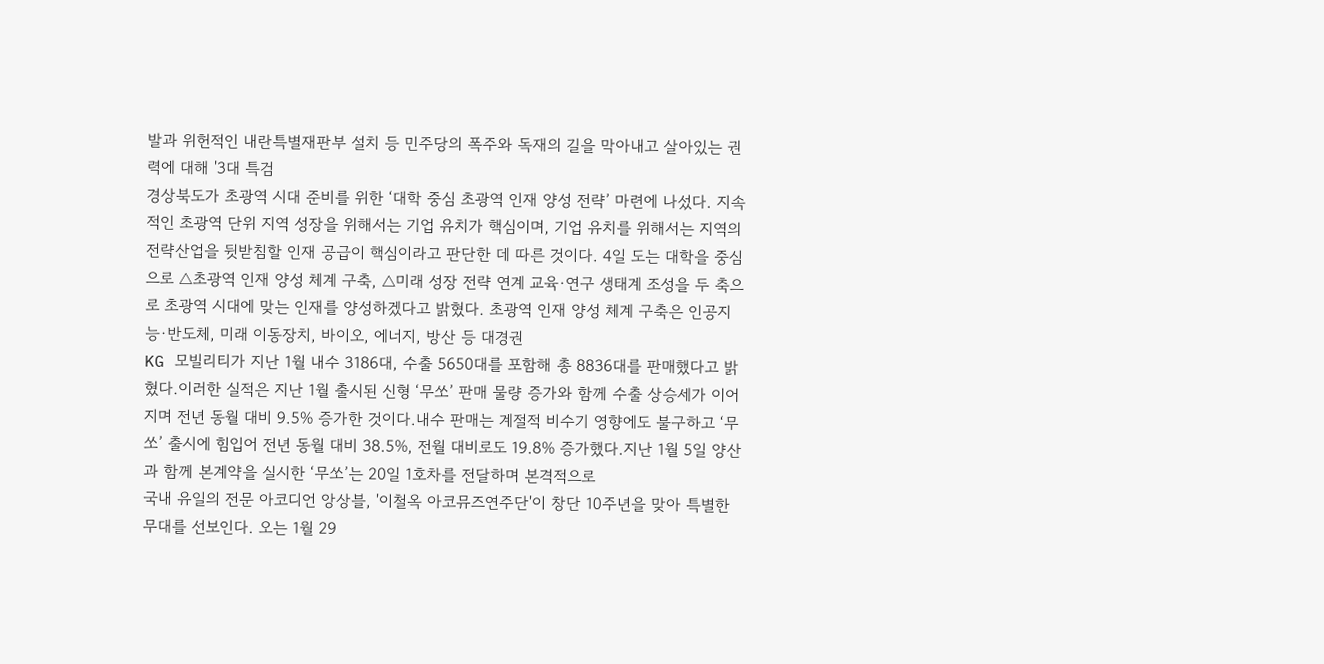발과 위헌적인 내란특별재판부 설치 등 민주당의 폭주와 독재의 길을 막아내고 살아있는 권력에 대해 '3대 특검
경상북도가 초광역 시대 준비를 위한 ‘대학 중심 초광역 인재 양성 전략’ 마련에 나섰다. 지속적인 초광역 단위 지역 성장을 위해서는 기업 유치가 핵심이며, 기업 유치를 위해서는 지역의 전략산업을 뒷받침할 인재 공급이 핵심이라고 판단한 데 따른 것이다. 4일 도는 대학을 중심으로 △초광역 인재 양성 체계 구축, △미래 성장 전략 연계 교육·연구 생태계 조성을 두 축으로 초광역 시대에 맞는 인재를 양성하겠다고 밝혔다. 초광역 인재 양성 체계 구축은 인공지능·반도체, 미래 이동장치, 바이오, 에너지, 방산 등 대경권
KG 모빌리티가 지난 1월 내수 3186대, 수출 5650대를 포함해 총 8836대를 판매했다고 밝혔다.이러한 실적은 지난 1월 출시된 신형 ‘무쏘’ 판매 물량 증가와 함께 수출 상승세가 이어지며 전년 동월 대비 9.5% 증가한 것이다.내수 판매는 계절적 비수기 영향에도 불구하고 ‘무쏘’ 출시에 힘입어 전년 동월 대비 38.5%, 전월 대비로도 19.8% 증가했다.지난 1월 5일 양산과 함께 본계약을 실시한 ‘무쏘’는 20일 1호차를 전달하며 본격적으로
국내 유일의 전문 아코디언 앙상블, '이철옥 아코뮤즈연주단'이 창단 10주년을 맞아 특별한 무대를 선보인다. 오는 1월 29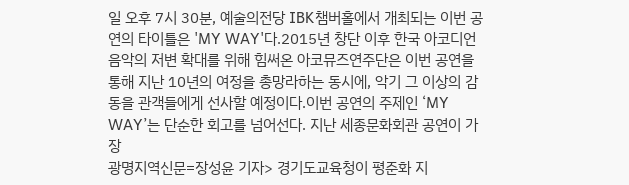일 오후 7시 30분, 예술의전당 IBK챔버홀에서 개최되는 이번 공연의 타이틀은 'MY WAY'다.2015년 창단 이후 한국 아코디언 음악의 저변 확대를 위해 힘써온 아코뮤즈연주단은 이번 공연을 통해 지난 10년의 여정을 총망라하는 동시에, 악기 그 이상의 감동을 관객들에게 선사할 예정이다.이번 공연의 주제인 ‘MY WAY’는 단순한 회고를 넘어선다. 지난 세종문화회관 공연이 가장
광명지역신문=장성윤 기자> 경기도교육청이 평준화 지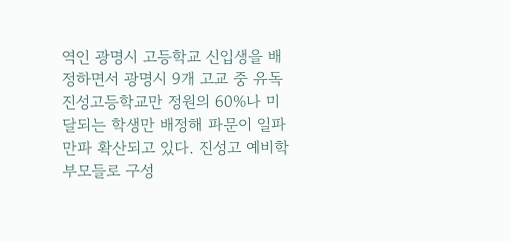역인 광명시 고등학교 신입생을 배정하면서 광명시 9개 고교 중 유독 진성고등학교만 정원의 60%나 미달되는 학생만 배정해 파문이 일파만파 확산되고 있다. 진성고 예비학부모들로 구성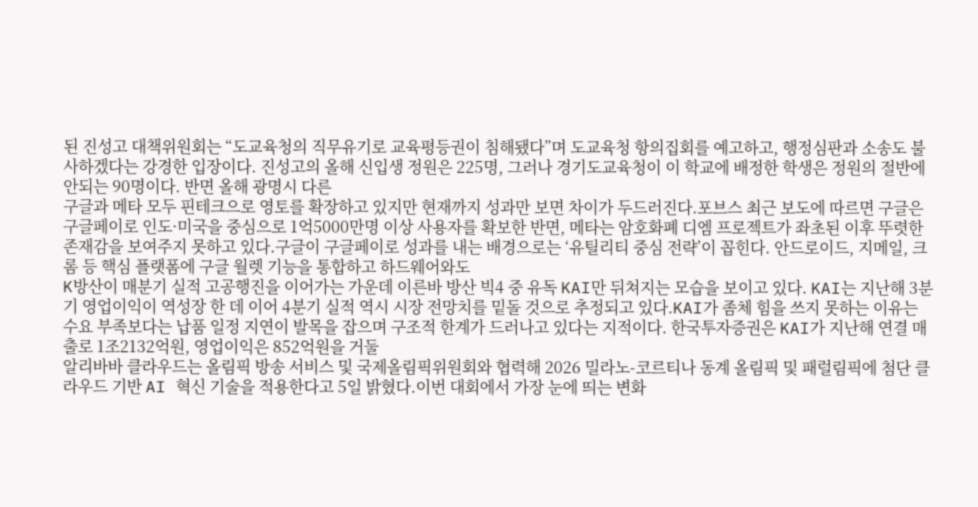된 진성고 대책위원회는 “도교육청의 직무유기로 교육평등권이 침해됐다”며 도교육청 항의집회를 예고하고, 행정심판과 소송도 불사하겠다는 강경한 입장이다. 진성고의 올해 신입생 정원은 225명, 그러나 경기도교육청이 이 학교에 배정한 학생은 정원의 절반에 안되는 90명이다. 반면 올해 광명시 다른
구글과 메타 모두 핀테크으로 영토를 확장하고 있지만 현재까지 성과만 보면 차이가 두드러진다.포브스 최근 보도에 따르면 구글은 구글페이로 인도·미국을 중심으로 1억5000만명 이상 사용자를 확보한 반면, 메타는 암호화폐 디엠 프로젝트가 좌초된 이후 뚜렷한 존재감을 보여주지 못하고 있다.구글이 구글페이로 성과를 내는 배경으로는 ‘유틸리티 중심 전략’이 꼽힌다. 안드로이드, 지메일, 크롬 등 핵심 플랫폼에 구글 월렛 기능을 통합하고 하드웨어와도
K방산이 매분기 실적 고공행진을 이어가는 가운데 이른바 방산 빅4 중 유독 KAI만 뒤쳐지는 모습을 보이고 있다. KAI는 지난해 3분기 영업이익이 역성장 한 데 이어 4분기 실적 역시 시장 전망치를 밑돌 것으로 추정되고 있다.KAI가 좀체 힘을 쓰지 못하는 이유는 수요 부족보다는 납품 일정 지연이 발목을 잡으며 구조적 한계가 드러나고 있다는 지적이다. 한국투자증권은 KAI가 지난해 연결 매출로 1조2132억원, 영업이익은 852억원을 거둘
알리바바 클라우드는 올림픽 방송 서비스 및 국제올림픽위원회와 협력해 2026 밀라노-코르티나 동계 올림픽 및 패럴림픽에 첨단 클라우드 기반 AI 혁신 기술을 적용한다고 5일 밝혔다.이번 대회에서 가장 눈에 띄는 변화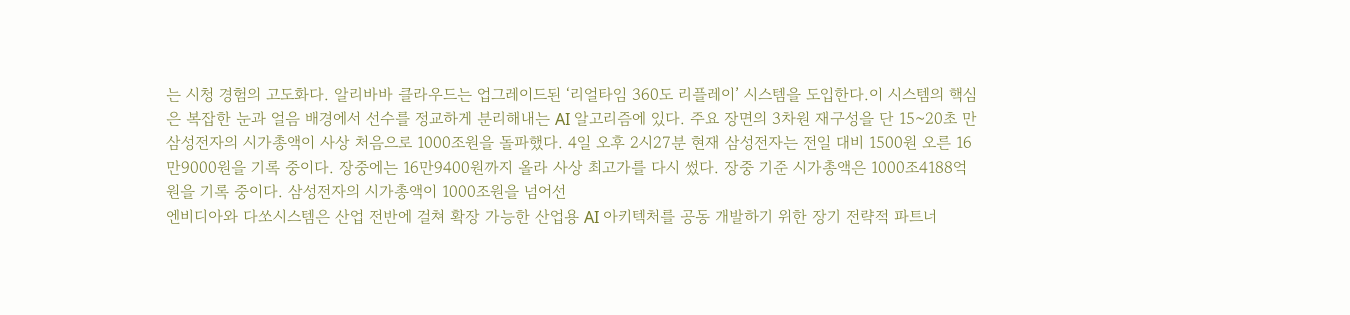는 시청 경험의 고도화다. 알리바바 클라우드는 업그레이드된 ‘리얼타임 360도 리플레이’ 시스템을 도입한다.이 시스템의 핵심은 복잡한 눈과 얼음 배경에서 선수를 정교하게 분리해내는 AI 알고리즘에 있다. 주요 장면의 3차원 재구성을 단 15~20초 만
삼성전자의 시가총액이 사상 처음으로 1000조원을 돌파했다. 4일 오후 2시27분 현재 삼성전자는 전일 대비 1500원 오른 16만9000원을 기록 중이다. 장중에는 16만9400원까지 올라 사상 최고가를 다시 썼다. 장중 기준 시가총액은 1000조4188억원을 기록 중이다. 삼성전자의 시가총액이 1000조원을 넘어선
엔비디아와 다쏘시스템은 산업 전반에 걸쳐 확장 가능한 산업용 AI 아키텍처를 공동 개발하기 위한 장기 전략적 파트너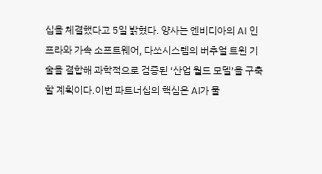십을 체결했다고 5일 밝혔다. 양사는 엔비디아의 AI 인프라와 가속 소프트웨어, 다쏘시스템의 버추얼 트윈 기술을 결합해 과학적으로 검증된 ‘산업 월드 모델’을 구축할 계획이다.이번 파트너십의 핵심은 AI가 물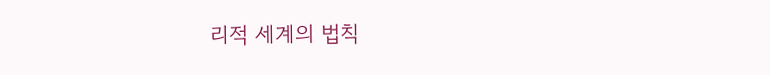리적 세계의 법칙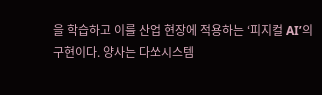을 학습하고 이를 산업 현장에 적용하는 ‘피지컬 AI’의 구현이다. 양사는 다쏘시스템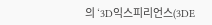의 ‘3D익스피리언스(3DE